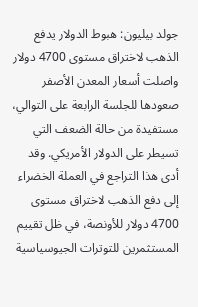جولد بيليون: هبوط الدولار يدفع الذهب لاختراق مستوى 4700 دولار
واصلت أسعار المعدن الأصفر صعودها للجلسة الرابعة على التوالي، مستفيدة من حالة الضعف التي تسيطر على الدولار الأمريكي. وقد أدى هذا التراجع في العملة الخضراء إلى دفع الذهب لاختراق مستوى 4700 دولار للأونصة، في ظل تقييم المستثمرين للتوترات الجيوسياسية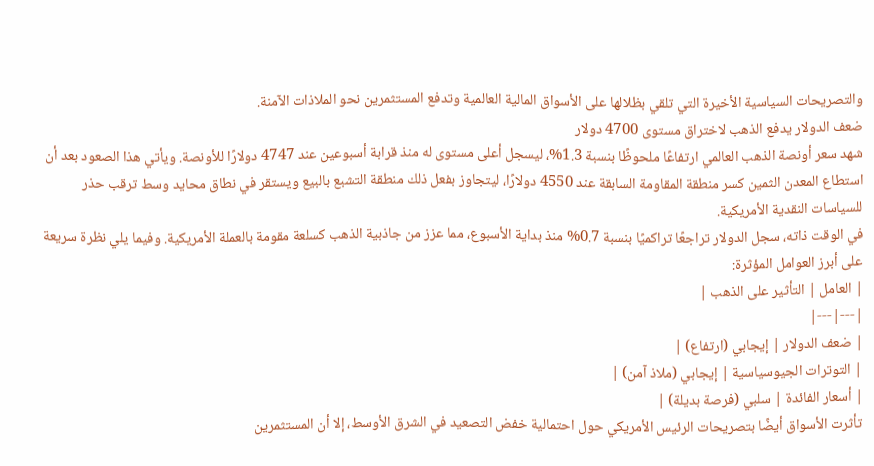والتصريحات السياسية الأخيرة التي تلقي بظلالها على الأسواق المالية العالمية وتدفع المستثمرين نحو الملاذات الآمنة.
ضعف الدولار يدفع الذهب لاختراق مستوى 4700 دولار
شهد سعر أونصة الذهب العالمي ارتفاعًا ملحوظًا بنسبة 1.3%، ليسجل أعلى مستوى له منذ قرابة أسبوعين عند 4747 دولارًا للأونصة. ويأتي هذا الصعود بعد أن استطاع المعدن الثمين كسر منطقة المقاومة السابقة عند 4550 دولارًا، ليتجاوز بفعل ذلك منطقة التشبع بالبيع ويستقر في نطاق محايد وسط ترقب حذر للسياسات النقدية الأمريكية.
في الوقت ذاته، سجل الدولار تراجعًا تراكميًا بنسبة 0.7% منذ بداية الأسبوع، مما عزز من جاذبية الذهب كسلعة مقومة بالعملة الأمريكية. وفيما يلي نظرة سريعة على أبرز العوامل المؤثرة:
| العامل | التأثير على الذهب |
|---|---|
| ضعف الدولار | إيجابي (ارتفاع) |
| التوترات الجيوسياسية | إيجابي (ملاذ آمن) |
| أسعار الفائدة | سلبي (فرصة بديلة) |
تأثرت الأسواق أيضًا بتصريحات الرئيس الأمريكي حول احتمالية خفض التصعيد في الشرق الأوسط، إلا أن المستثمرين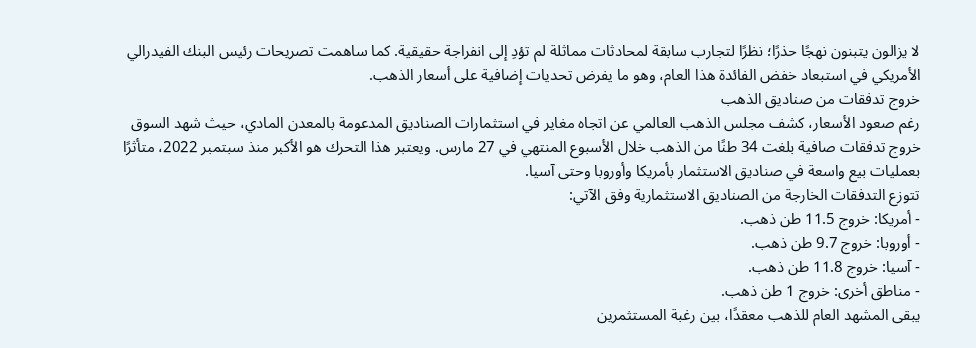لا يزالون يتبنون نهجًا حذرًا؛ نظرًا لتجارب سابقة لمحادثات مماثلة لم تؤدِ إلى انفراجة حقيقية. كما ساهمت تصريحات رئيس البنك الفيدرالي الأمريكي في استبعاد خفض الفائدة هذا العام، وهو ما يفرض تحديات إضافية على أسعار الذهب.
خروج تدفقات من صناديق الذهب
رغم صعود الأسعار، كشف مجلس الذهب العالمي عن اتجاه مغاير في استثمارات الصناديق المدعومة بالمعدن المادي، حيث شهد السوق خروج تدفقات صافية بلغت 34 طنًا من الذهب خلال الأسبوع المنتهي في 27 مارس. ويعتبر هذا التحرك هو الأكبر منذ سبتمبر 2022، متأثرًا بعمليات بيع واسعة في صناديق الاستثمار بأمريكا وأوروبا وحتى آسيا.
تتوزع التدفقات الخارجة من الصناديق الاستثمارية وفق الآتي:
- أمريكا: خروج 11.5 طن ذهب.
- أوروبا: خروج 9.7 طن ذهب.
- آسيا: خروج 11.8 طن ذهب.
- مناطق أخرى: خروج 1 طن ذهب.
يبقى المشهد العام للذهب معقدًا، بين رغبة المستثمرين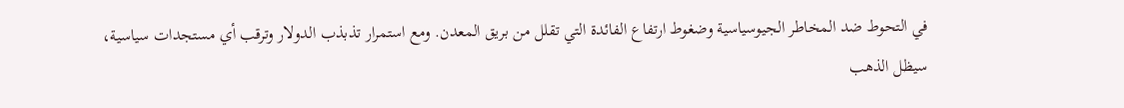في التحوط ضد المخاطر الجيوسياسية وضغوط ارتفاع الفائدة التي تقلل من بريق المعدن. ومع استمرار تذبذب الدولار وترقب أي مستجدات سياسية، سيظل الذهب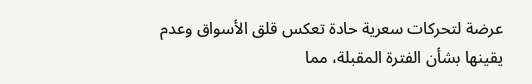عرضة لتحركات سعرية حادة تعكس قلق الأسواق وعدم يقينها بشأن الفترة المقبلة، مما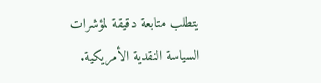يتطلب متابعة دقيقة لمؤشرات السياسة النقدية الأمريكية.